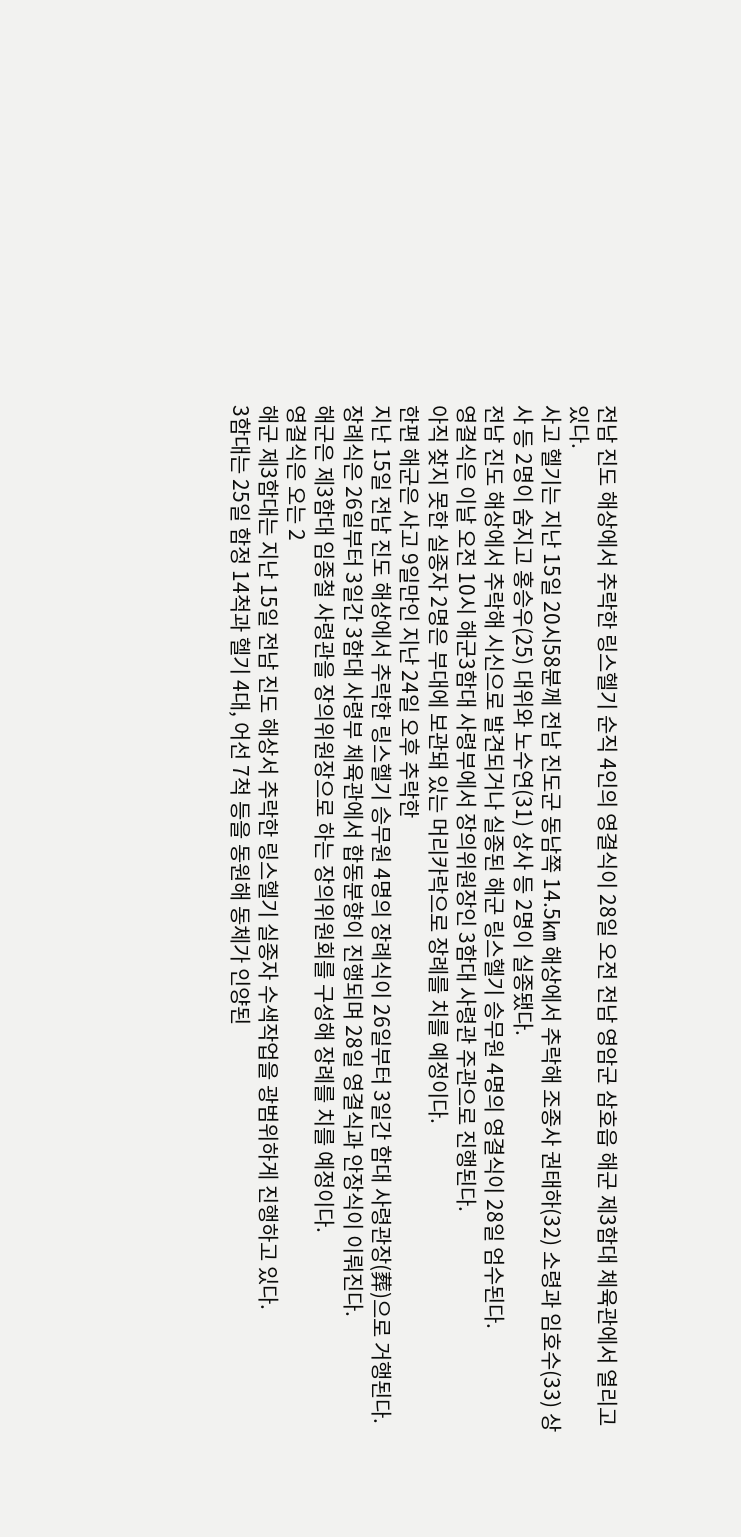전남 진도 해상에서 추락한 링스헬기 순직 4인의 영결식이 28일 오전 전남 영암군 삼호읍 해군 제3함대 체육관에서 열리고 있다.
사고 헬기는 지난 15일 20시58분께 전남 진도군 동남쪽 14.5㎞ 해상에서 추락해 조종사 권태하(32) 소령과 임호수(33) 상사 등 2명이 숨지고 홍승우(25) 대위와 노수연(31) 상사 등 2명이 실종됐다.
전남 진도 해상에서 추락해 시신으로 발견되거나 실종된 해군 링스헬기 승무원 4명의 영결식이 28일 엄수된다.
영결식은 이날 오전 10시 해군3함대 사령부에서 장의위원장인 3함대 사령관 주관으로 진행된다.
아직 찾지 못한 실종자 2명은 부대에 보관돼 있는 머리카락으로 장례를 치를 예정이다.
한편 해군은 사고 9일만인 지난 24일 오후 추락한
지난 15일 전남 진도 해상에서 추락한 링스헬기 승무원 4명의 장례식이 26일부터 3일간 함대 사령관장(葬)으로 거행된다.
장례식은 26일부터 3일간 3함대 사령부 체육관에서 합동분향이 진행되며 28일 영결식과 안장식이 이뤄진다.
해군은 제3함대 임종철 사령관을 장의위원장으로 하는 장의위원회를 구성해 장례를 치를 예정이다.
영결식은 오는 2
해군 제3함대는 지난 15일 전남 진도 해상서 추락한 링스헬기 실종자 수색작업을 광범위하게 진행하고 있다.
3함대는 25일 함정 14척과 헬기 4대, 어선 7척 등을 동원해 동체가 인양된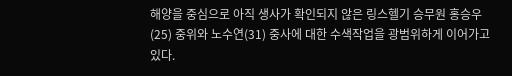해양을 중심으로 아직 생사가 확인되지 않은 링스헬기 승무원 홍승우(25) 중위와 노수연(31) 중사에 대한 수색작업을 광범위하게 이어가고 있다.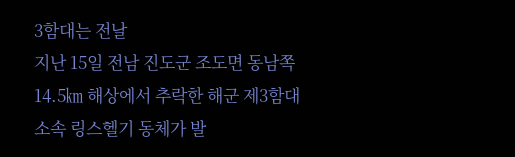3함대는 전날
지난 15일 전남 진도군 조도면 동남쪽 14.5㎞ 해상에서 추락한 해군 제3함대 소속 링스헬기 동체가 발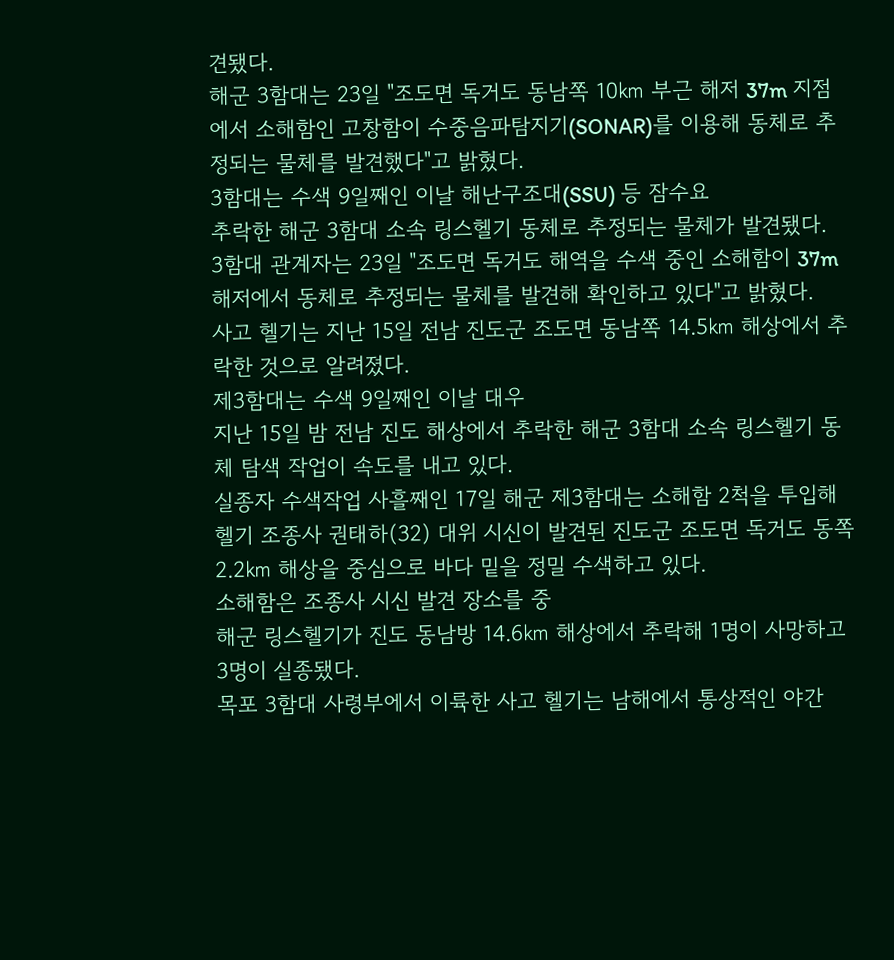견됐다.
해군 3함대는 23일 "조도면 독거도 동남쪽 10㎞ 부근 해저 37m 지점에서 소해함인 고창함이 수중음파탐지기(SONAR)를 이용해 동체로 추정되는 물체를 발견했다"고 밝혔다.
3함대는 수색 9일째인 이날 해난구조대(SSU) 등 잠수요
추락한 해군 3함대 소속 링스헬기 동체로 추정되는 물체가 발견됐다.
3함대 관계자는 23일 "조도면 독거도 해역을 수색 중인 소해함이 37m 해저에서 동체로 추정되는 물체를 발견해 확인하고 있다"고 밝혔다.
사고 헬기는 지난 15일 전남 진도군 조도면 동남쪽 14.5㎞ 해상에서 추락한 것으로 알려졌다.
제3함대는 수색 9일째인 이날 대우
지난 15일 밤 전남 진도 해상에서 추락한 해군 3함대 소속 링스헬기 동체 탐색 작업이 속도를 내고 있다.
실종자 수색작업 사흘째인 17일 해군 제3함대는 소해함 2척을 투입해 헬기 조종사 권태하(32) 대위 시신이 발견된 진도군 조도면 독거도 동쪽 2.2㎞ 해상을 중심으로 바다 밑을 정밀 수색하고 있다.
소해함은 조종사 시신 발견 장소를 중
해군 링스헬기가 진도 동남방 14.6㎞ 해상에서 추락해 1명이 사망하고 3명이 실종됐다.
목포 3함대 사령부에서 이륙한 사고 헬기는 남해에서 통상적인 야간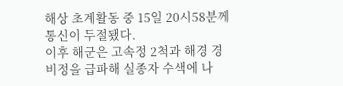해상 초계활동 중 15일 20시58분께 통신이 두절됐다.
이후 해군은 고속정 2척과 해경 경비정을 급파해 실종자 수색에 나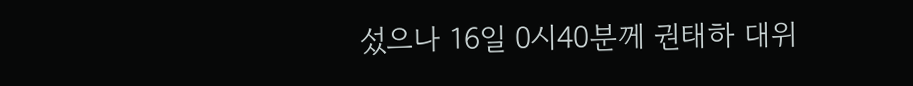섰으나 16일 0시40분께 권태하 대위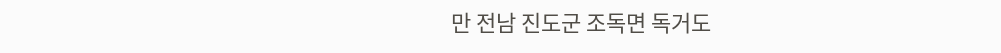만 전남 진도군 조독면 독거도